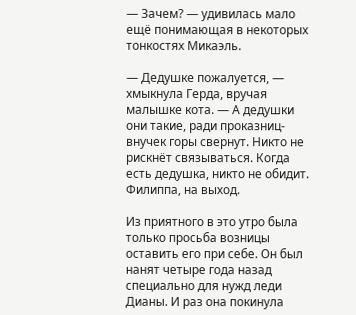— Зачем? — удивилась мало ещё понимающая в некоторых тонкостях Микаэль.

— Дедушке пожалуется, — хмыкнула Герда, вручая малышке кота. — А дедушки они такие, ради проказниц-внучек горы свернут. Никто не рискнёт связываться. Когда есть дедушка, никто не обидит. Филиппа, на выход.

Из приятного в это утро была только просьба возницы оставить его при себе. Он был нанят четыре года назад специально для нужд леди Дианы. И раз она покинула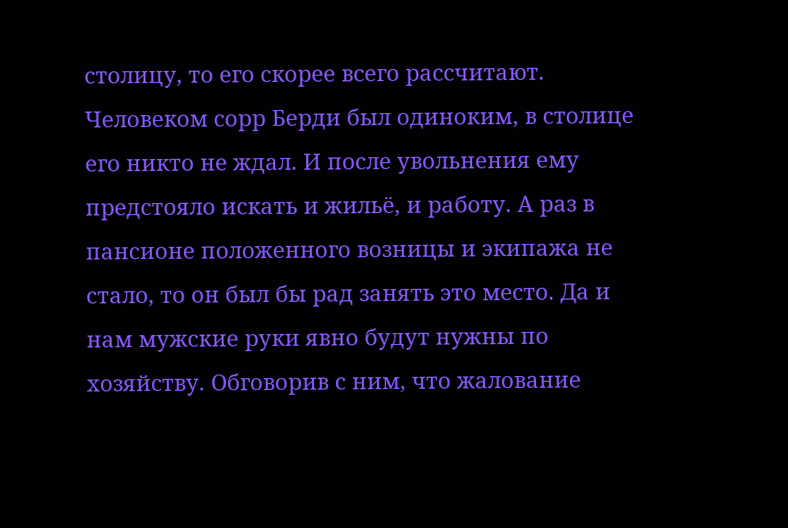столицу, то его скорее всего рассчитают. Человеком сорр Берди был одиноким, в столице его никто не ждал. И после увольнения ему предстояло искать и жильё, и работу. А раз в пансионе положенного возницы и экипажа не стало, то он был бы рад занять это место. Да и нам мужские руки явно будут нужны по хозяйству. Обговорив с ним, что жалование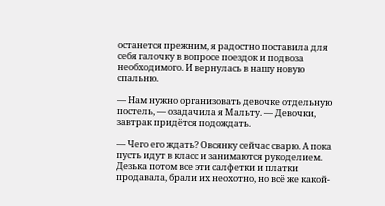останется прежним, я радостно поставила для себя галочку в вопросе поездок и подвоза необходимого. И вернулась в нашу новую спальню.

— Нам нужно организовать девочке отдельную постель, — озадачила я Мальту. — Девочки, завтрак придётся подождать.

— Чего его ждать? Овсянку сейчас сварю. А пока пусть идут в класс и занимаются рукоделием. Дезька потом все эти салфетки и платки продавала, брали их неохотно, но всё же какой-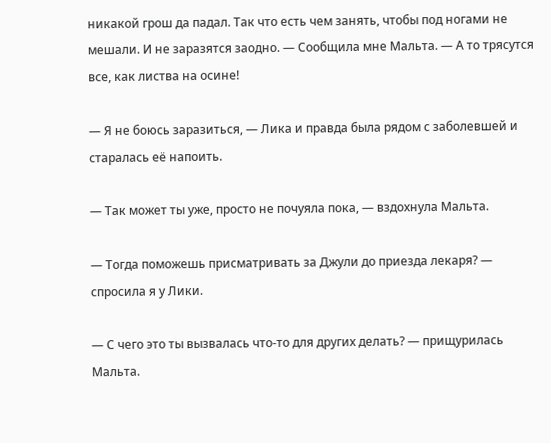никакой грош да падал. Так что есть чем занять, чтобы под ногами не мешали. И не заразятся заодно. — Сообщила мне Мальта. — А то трясутся все, как листва на осине!

— Я не боюсь заразиться, — Лика и правда была рядом с заболевшей и старалась её напоить.

— Так может ты уже, просто не почуяла пока, — вздохнула Мальта.

— Тогда поможешь присматривать за Джули до приезда лекаря? — спросила я у Лики.

— С чего это ты вызвалась что-то для других делать? — прищурилась Мальта.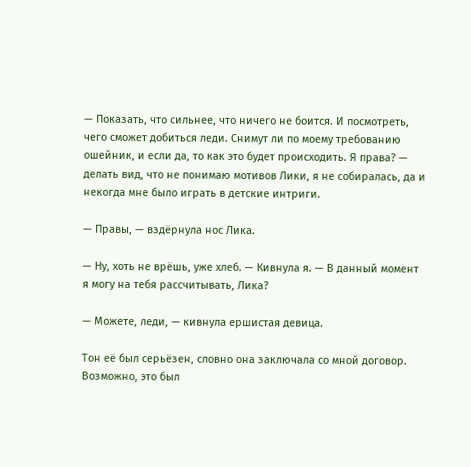— Показать, что сильнее, что ничего не боится. И посмотреть, чего сможет добиться леди. Снимут ли по моему требованию ошейник, и если да, то как это будет происходить. Я права? — делать вид, что не понимаю мотивов Лики, я не собиралась, да и некогда мне было играть в детские интриги.

— Правы, — вздëрнула нос Лика.

— Ну, хоть не врëшь, уже хлеб. — Кивнула я. — В данный момент я могу на тебя рассчитывать, Лика?

— Можете, леди, — кивнула ершистая девица.

Тон её был серьёзен, словно она заключала со мной договор. Возможно, это был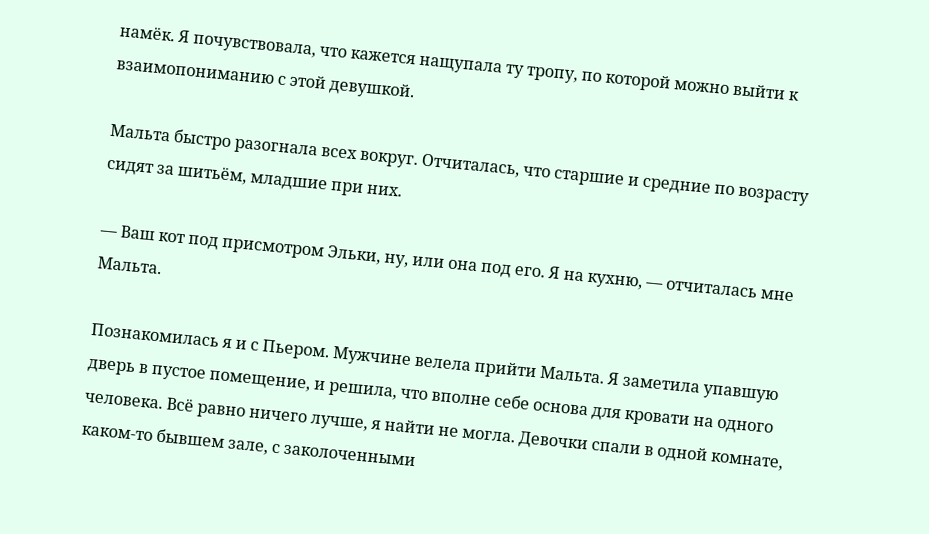намёк. Я почувствовала, что кажется нащупала ту тропу, по которой можно выйти к взаимопониманию с этой девушкой.

Мальта быстро разогнала всех вокруг. Отчиталась, что старшие и средние по возрасту сидят за шитьём, младшие при них.

— Ваш кот под присмотром Эльки, ну, или она под его. Я на кухню, — отчиталась мне Мальта.

Познакомилась я и с Пьером. Мужчине велела прийти Мальта. Я заметила упавшую дверь в пустое помещение, и решила, что вполне себе основа для кровати на одного человека. Всё равно ничего лучше, я найти не могла. Девочки спали в одной комнате, каком-то бывшем зале, с заколоченными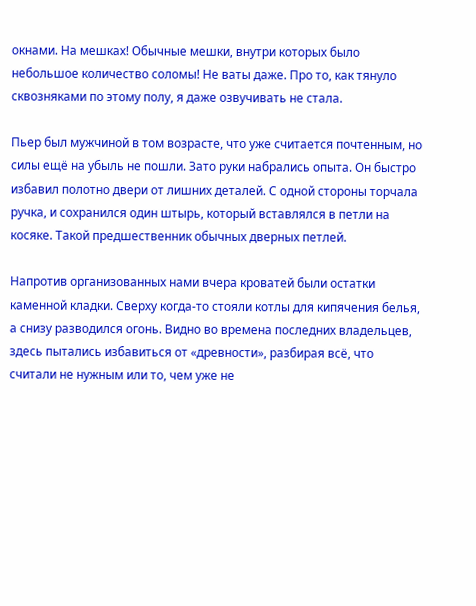окнами. На мешках! Обычные мешки, внутри которых было небольшое количество соломы! Не ваты даже. Про то, как тянуло сквозняками по этому полу, я даже озвучивать не стала.

Пьер был мужчиной в том возрасте, что уже считается почтенным, но силы ещё на убыль не пошли. Зато руки набрались опыта. Он быстро избавил полотно двери от лишних деталей. С одной стороны торчала ручка, и сохранился один штырь, который вставлялся в петли на косяке. Такой предшественник обычных дверных петлей.

Напротив организованных нами вчера кроватей были остатки каменной кладки. Сверху когда-то стояли котлы для кипячения белья, а снизу разводился огонь. Видно во времена последних владельцев, здесь пытались избавиться от «древности», разбирая всё, что считали не нужным или то, чем уже не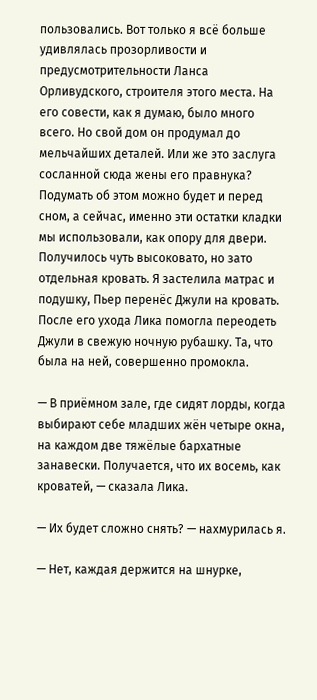пользовались. Вот только я всё больше удивлялась прозорливости и предусмотрительности Ланса Орливудского, строителя этого места. На его совести, как я думаю, было много всего. Но свой дом он продумал до мельчайших деталей. Или же это заслуга сосланной сюда жены его правнука? Подумать об этом можно будет и перед сном, а сейчас, именно эти остатки кладки мы использовали, как опору для двери. Получилось чуть высоковато, но зато отдельная кровать. Я застелила матрас и подушку, Пьер перенёс Джули на кровать. После его ухода Лика помогла переодеть Джули в свежую ночную рубашку. Та, что была на ней, совершенно промокла.

— В приёмном зале, где сидят лорды, когда выбирают себе младших жён четыре окна, на каждом две тяжёлые бархатные занавески. Получается, что их восемь, как кроватей, — сказала Лика.

— Их будет сложно снять? — нахмурилась я.

— Нет, каждая держится на шнурке,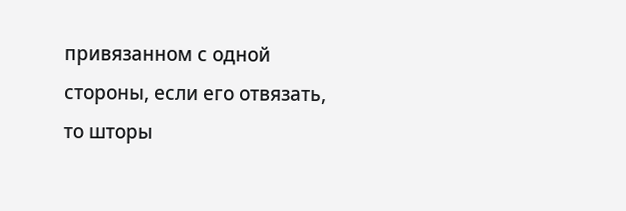привязанном с одной стороны, если его отвязать, то шторы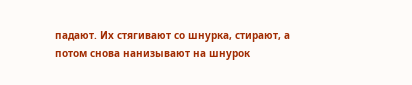падают. Их стягивают со шнурка, стирают, а потом снова нанизывают на шнурок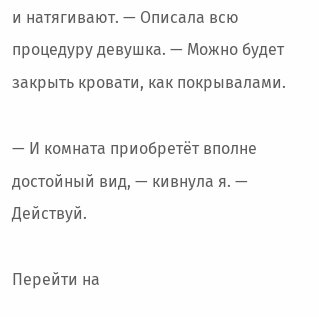и натягивают. — Описала всю процедуру девушка. — Можно будет закрыть кровати, как покрывалами.

— И комната приобретёт вполне достойный вид, — кивнула я. — Действуй.

Перейти на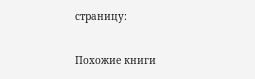страницу:

Похожие книги